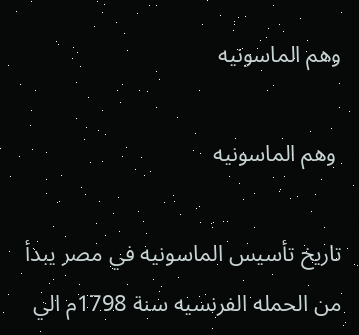وهم الماسونيه

 وهم الماسونيه

تاريخ تأسيس الماسونيه في مصر يبدأ من الحمله الفرنسيه سنة 1798م الي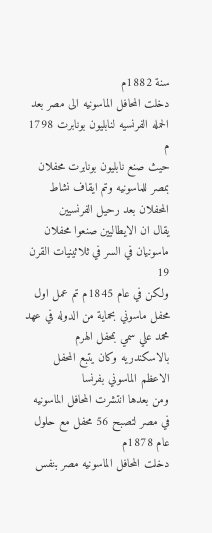سنة 1882م
دخلت المحافل الماسونيه الى مصر بعد الحمله الفرنسيه لنابليون بونابرت 1798 م
حيث صنع نابليون بونابرت محفلان بمصر للماسونيه وتم ايقاف نشاط المحفلان بعد رحيل الفرنسيين
يقال ان الايطاليين صنعوا محفلان ماسونيان في السر في ثلاثينيات القرن 19
ولكن في عام 1845م تم عمل اول محفل ماسوني بحماية من الدوله في عهد محمد علي سمي بمحفل الهرم بالاسكندريه وكان يتبع المحفل الاعظم الماسوني بفرنسا
ومن بعدها انتشرت المحافل الماسونيه في مصر لتصبح 56 محفل مع حلول عام 1878م
دخلت المحافل الماسونيه مصر بنفس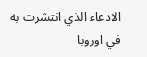الادعاء الذي انتشرت به في اوروبا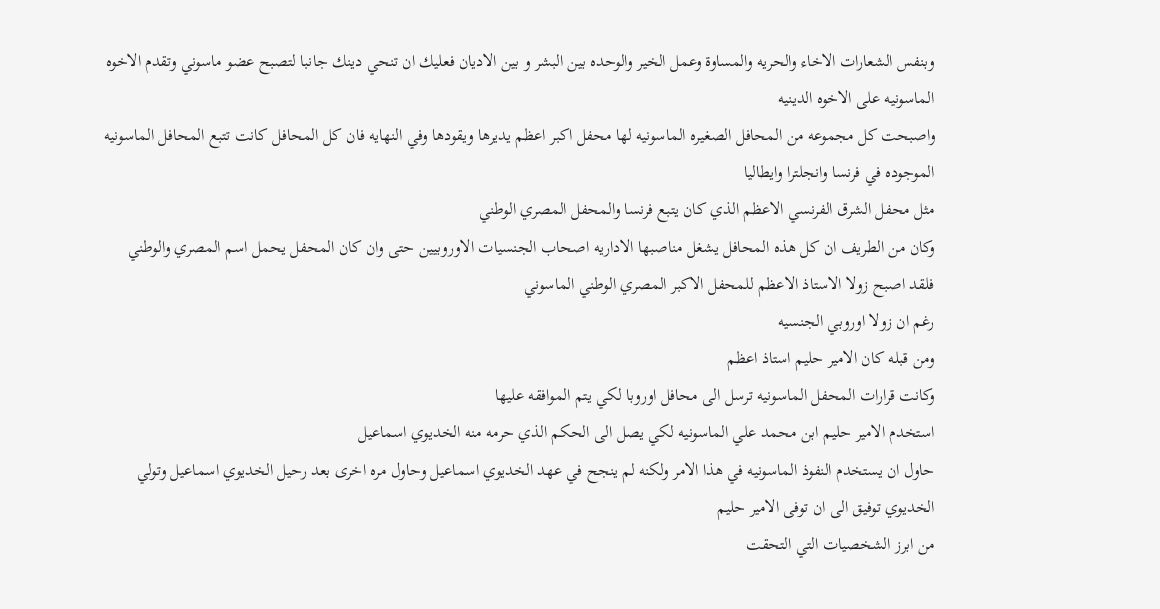وبنفس الشعارات الاخاء والحريه والمساوة وعمل الخير والوحده بين البشر و بين الاديان فعليك ان تنحي دينك جانبا لتصبح عضو ماسوني وتقدم الاخوه الماسونيه على الاخوه الدينيه
واصبحت كل مجموعه من المحافل الصغيره الماسونيه لها محفل اكبر اعظم يديرها ويقودها وفي النهايه فان كل المحافل كانت تتبع المحافل الماسونيه الموجوده في فرنسا وانجلترا وايطاليا
مثل محفل الشرق الفرنسي الاعظم الذي كان يتبع فرنسا والمحفل المصري الوطني
وكان من الطريف ان كل هذه المحافل يشغل مناصبها الاداريه اصحاب الجنسيات الاوروبيين حتى وان كان المحفل يحمل اسم المصري والوطني
فلقد اصبح زولا الاستاذ الاعظم للمحفل الاكبر المصري الوطني الماسوني
رغم ان زولا اوروبي الجنسيه
ومن قبله كان الامير حليم استاذ اعظم
وكانت قرارات المحفل الماسونيه ترسل الى محافل اوروبا لكي يتم الموافقه عليها
استخدم الامير حليم ابن محمد علي الماسونيه لكي يصل الى الحكم الذي حرمه منه الخديوي اسماعيل
حاول ان يستخدم النفوذ الماسونيه في هذا الامر ولكنه لم ينجح في عهد الخديوي اسماعيل وحاول مره اخرى بعد رحيل الخديوي اسماعيل وتولي الخديوي توفيق الى ان توفى الامير حليم
من ابرز الشخصيات التي التحقت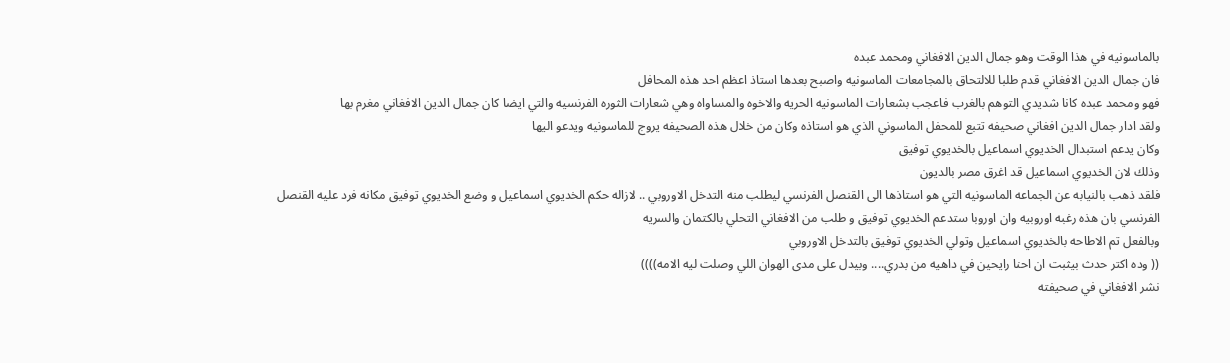بالماسونيه في هذا الوقت وهو جمال الدين الافغاني ومحمد عبده
فان جمال الدين الافغاني قدم طلبا للالتحاق بالمجامعات الماسونيه واصبح بعدها استاذ اعظم احد هذه المحافل
فهو ومحمد عبده كانا شديدي التوهم بالغرب فاعجب بشعارات الماسونيه الحريه والاخوه والمساواه وهي شعارات الثوره الفرنسيه والتي ايضا كان جمال الدين الافغاني مغرم بها
ولقد ادار جمال الدين افغاني صحيفه تتبع للمحفل الماسوني الذي هو استاذه وكان من خلال هذه الصحيفه يروج للماسونيه ويدعو اليها
وكان يدعم استبدال الخديوي اسماعيل بالخديوي توفيق
وذلك لان الخديوي اسماعيل قد اغرق مصر بالديون
فلقد ذهب بالنيابه عن الجماعه الماسونيه التي هو استاذها الى القنصل الفرنسي ليطلب منه التدخل الاوروبي .. لازاله حكم الخديوي اسماعيل و وضع الخديوي توفيق مكانه فرد عليه القنصل الفرنسي بان هذه رغبه اوروبيه وان اوروبا ستدعم الخديوي توفيق و طلب من الافغاني التحلي بالكتمان والسريه
وبالفعل تم الاطاحه بالخديوي اسماعيل وتولي الخديوي توفيق بالتدخل الاوروبي
(( وده اكتر حدث بيثبت ان احنا رايحين في داهيه من بدري.... وبيدل على مدى الهوان اللي وصلت ليه الامه))))
نشر الافغاني في صحيفته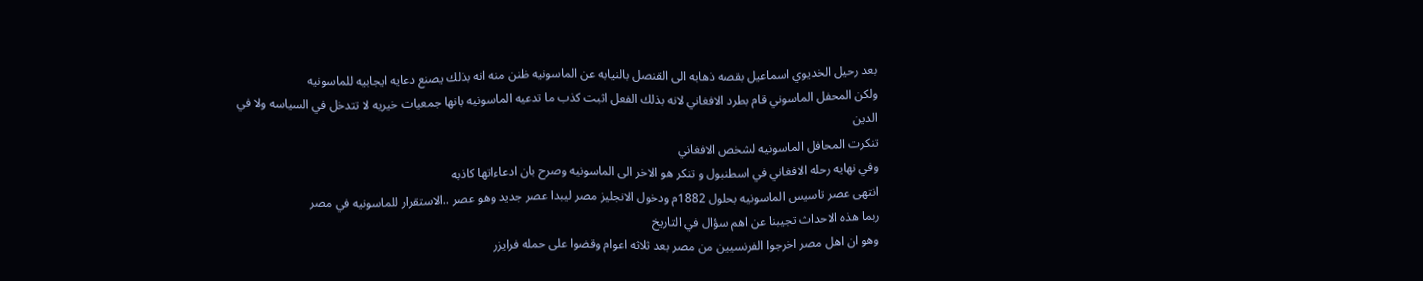بعد رحيل الخديوي اسماعيل بقصه ذهابه الى القنصل بالنيابه عن الماسونيه ظنن منه انه بذلك يصنع دعايه ايجابيه للماسونيه
ولكن المحفل الماسوني قام بطرد الافغاني لانه بذلك الفعل اثبت كذب ما تدعيه الماسونيه بانها جمعيات خيريه لا تتدخل في السياسه ولا في الدين
تنكرت المحافل الماسونيه لشخص الافغاني
وفي نهايه رحله الافغاني في اسطنبول و تنكر هو الاخر الى الماسونيه وصرح بان ادعاءاتها كاذبه
انتهى عصر تاسيس الماسونيه بحلول 1882م ودخول الانجليز مصر ليبدا عصر جديد وهو عصر ..الاستقرار للماسونيه في مصر
ربما هذه الاحداث تجيبنا عن اهم سؤال في التاريخ
وهو ان اهل مصر اخرجوا الفرنسيين من مصر بعد ثلاثه اعوام وقضوا على حمله فرايزر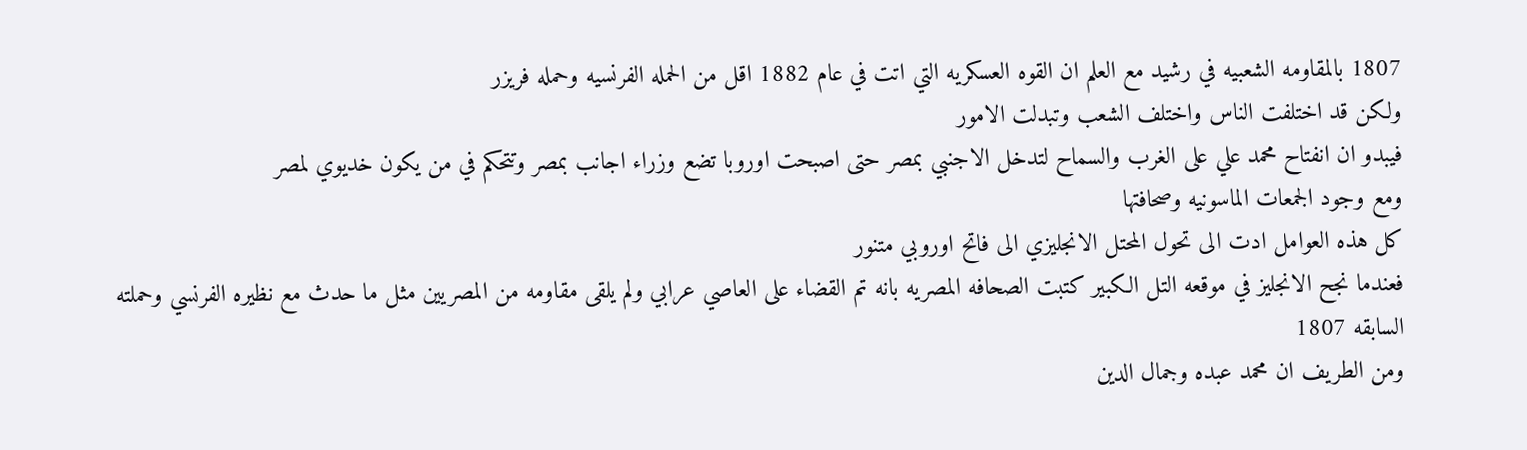1807 بالمقاومه الشعبيه في رشيد مع العلم ان القوه العسكريه التي اتت في عام 1882 اقل من الحمله الفرنسيه وحمله فريزر
ولكن قد اختلفت الناس واختلف الشعب وتبدلت الامور
فيبدو ان انفتاح محمد علي على الغرب والسماح لتدخل الاجنبي بمصر حتى اصبحت اوروبا تضع وزراء اجانب بمصر وتتحكم في من يكون خديوي لمصر
ومع وجود الجمعات الماسونيه وصحافتها
كل هذه العوامل ادت الى تحول المحتل الانجليزي الى فاتح اوروبي متنور
فعندما نجح الانجليز في موقعه التل الكبير كتبت الصحافه المصريه بانه تم القضاء على العاصي عرابي ولم يلقى مقاومه من المصريين مثل ما حدث مع نظيره الفرنسي وحملته السابقه 1807
ومن الطريف ان محمد عبده وجمال الدين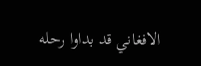الافغاني قد بداوا رحله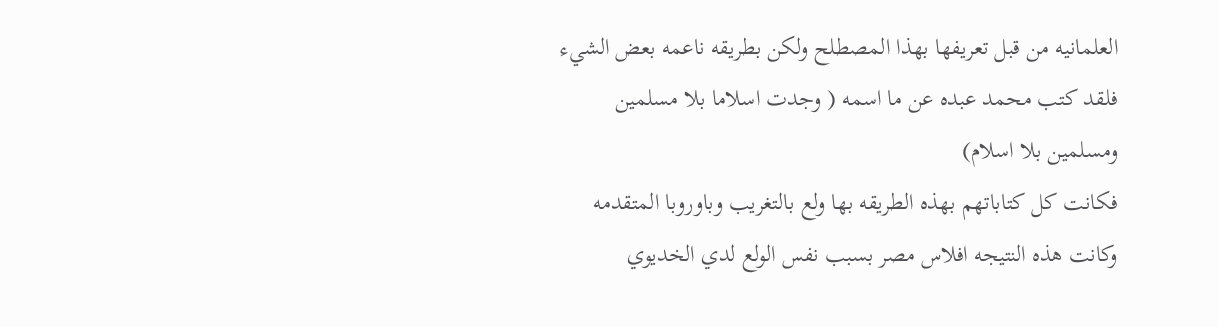العلمانيه من قبل تعريفها بهذا المصطلح ولكن بطريقه ناعمه بعض الشيء
فلقد كتب محمد عبده عن ما اسمه ( وجدت اسلاما بلا مسلمين ومسلمين بلا اسلام)
فكانت كل كتاباتهم بهذه الطريقه بها ولع بالتغريب وباوروبا المتقدمه
وكانت هذه النتيجه افلاس مصر بسبب نفس الولع لدي الخديوي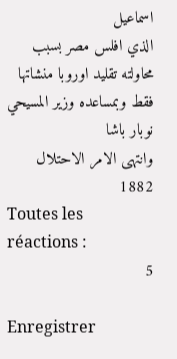اسماعيل
الذي افلس مصر بسبب محاولته تقليد اوروبا منشاتها فقط وبمساعده وزير المسيحي نوبار باشا
وانتهى الامر الاحتلال 1882
Toutes les réactions :
5

Enregistrer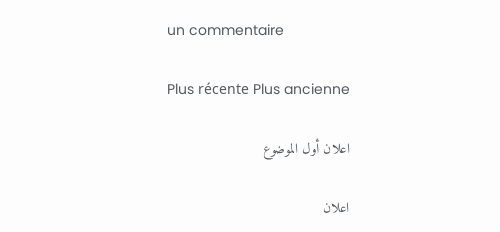un commentaire

Plus récente Plus ancienne

اعلان أول الموضوع

اعلان